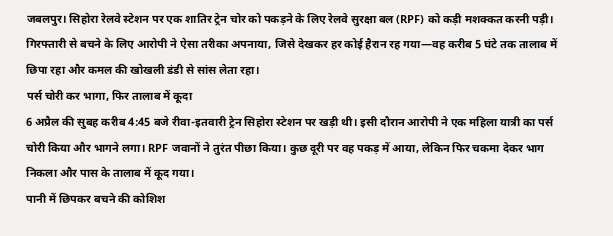जबलपुर। सिहोरा रेलवे स्टेशन पर एक शातिर ट्रेन चोर को पकड़ने के लिए रेलवे सुरक्षा बल (RPF) को कड़ी मशक्कत करनी पड़ी। गिरफ्तारी से बचने के लिए आरोपी ने ऐसा तरीका अपनाया, जिसे देखकर हर कोई हैरान रह गया—वह करीब 5 घंटे तक तालाब में छिपा रहा और कमल की खोखली डंडी से सांस लेता रहा।
पर्स चोरी कर भागा, फिर तालाब में कूदा
6 अप्रैल की सुबह करीब 4:45 बजे रीवा-इतवारी ट्रेन सिहोरा स्टेशन पर खड़ी थी। इसी दौरान आरोपी ने एक महिला यात्री का पर्स चोरी किया और भागने लगा। RPF जवानों ने तुरंत पीछा किया। कुछ दूरी पर वह पकड़ में आया, लेकिन फिर चकमा देकर भाग निकला और पास के तालाब में कूद गया।
पानी में छिपकर बचने की कोशिश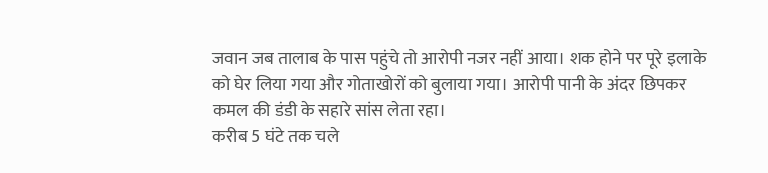जवान जब तालाब के पास पहुंचे तो आरोपी नजर नहीं आया। शक होने पर पूरे इलाके को घेर लिया गया और गोताखोरों को बुलाया गया। आरोपी पानी के अंदर छिपकर कमल की डंडी के सहारे सांस लेता रहा।
करीब 5 घंटे तक चले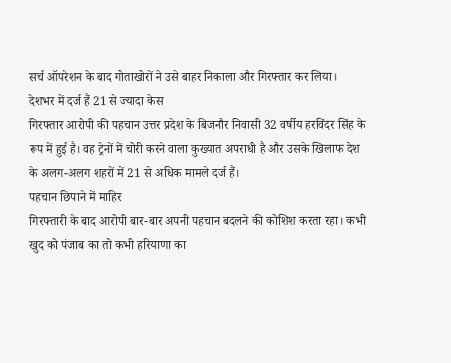सर्च ऑपरेशन के बाद गोताखोरों ने उसे बाहर निकाला और गिरफ्तार कर लिया।
देशभर में दर्ज हैं 21 से ज्यादा केस
गिरफ्तार आरोपी की पहचान उत्तर प्रदेश के बिजनौर निवासी 32 वर्षीय हरविंदर सिंह के रूप में हुई है। वह ट्रेनों में चोरी करने वाला कुख्यात अपराधी है और उसके खिलाफ देश के अलग-अलग शहरों में 21 से अधिक मामले दर्ज हैं।
पहचान छिपाने में माहिर
गिरफ्तारी के बाद आरोपी बार-बार अपनी पहचान बदलने की कोशिश करता रहा। कभी खुद को पंजाब का तो कभी हरियाणा का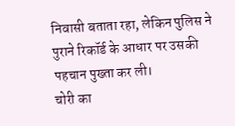निवासी बताता रहा, लेकिन पुलिस ने पुराने रिकॉर्ड के आधार पर उसकी पहचान पुख्ता कर ली।
चोरी का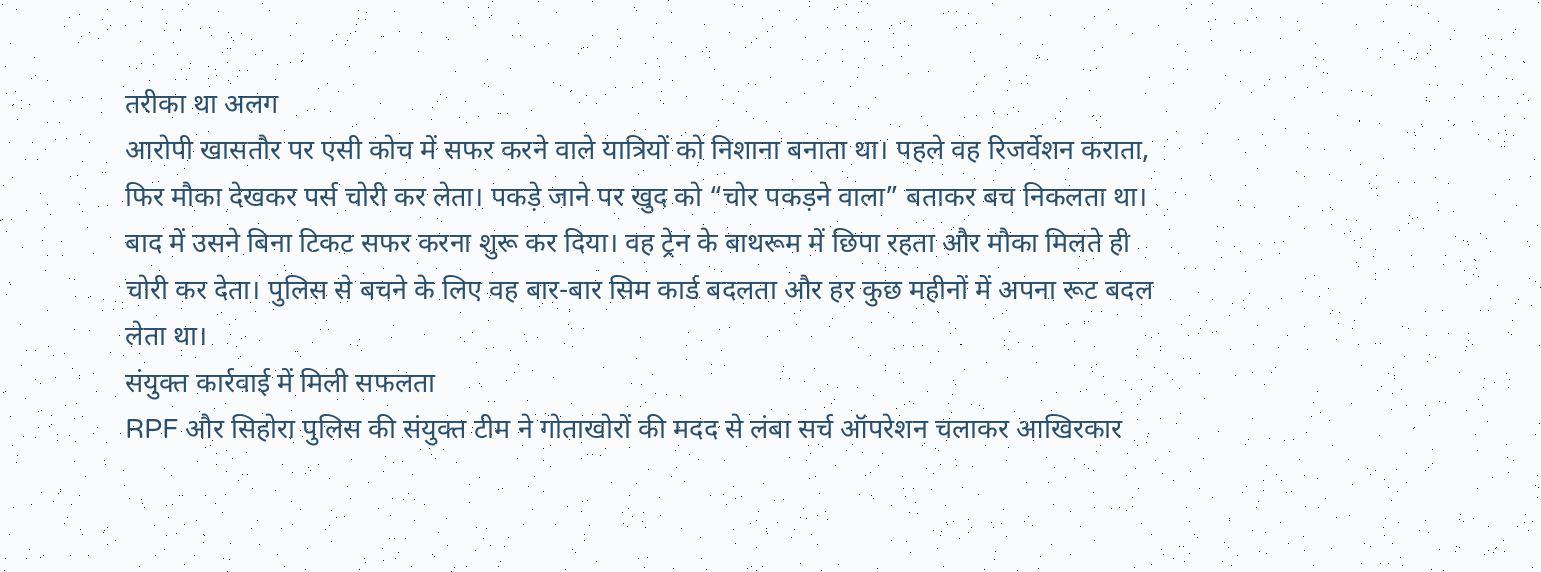तरीका था अलग
आरोपी खासतौर पर एसी कोच में सफर करने वाले यात्रियों को निशाना बनाता था। पहले वह रिजर्वेशन कराता, फिर मौका देखकर पर्स चोरी कर लेता। पकड़े जाने पर खुद को “चोर पकड़ने वाला” बताकर बच निकलता था।
बाद में उसने बिना टिकट सफर करना शुरू कर दिया। वह ट्रेन के बाथरूम में छिपा रहता और मौका मिलते ही चोरी कर देता। पुलिस से बचने के लिए वह बार-बार सिम कार्ड बदलता और हर कुछ महीनों में अपना रूट बदल लेता था।
संयुक्त कार्रवाई में मिली सफलता
RPF और सिहोरा पुलिस की संयुक्त टीम ने गोताखोरों की मदद से लंबा सर्च ऑपरेशन चलाकर आखिरकार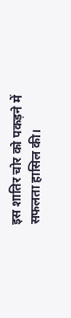इस शातिर चोर को पकड़ने में सफलता हासिल की।